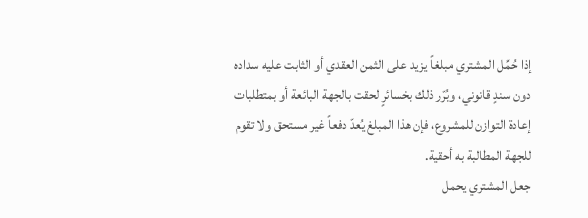إذا حُمِّل المشتري مبلغاً يزيد على الثمن العقدي أو الثابت عليه سداده دون سندٍ قانوني، وبُرّر ذلك بخسائرٍ لحقت بالجهة البائعة أو بمتطلبات إعادة التوازن للمشروع، فإن هذا المبلغ يُعدّ دفعاً غير مستحق ولا تقوم للجهة المطالبة به أحقية.
جعل المشتري يحمل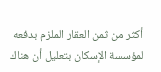أكثر من ثمن العقار الملزم بدفعه لمؤسسة الإسكان بتعليل أن هناك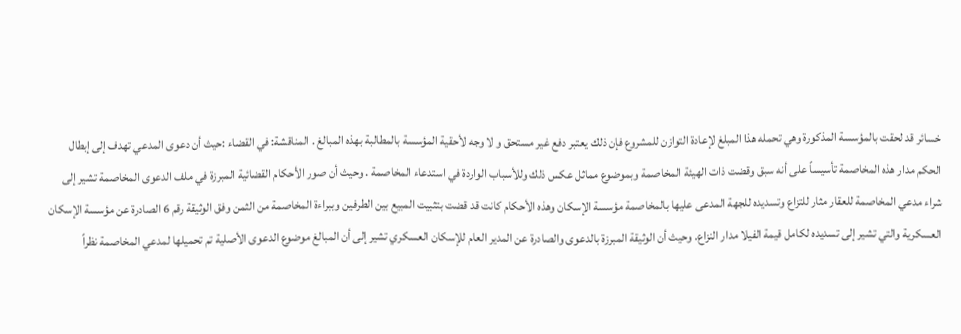خسائر قد لحقت بالمؤسسة المذكورة وهي تحمله هذا المبلغ لإعادة التوازن للمشروع فإن ذلك يعتبر دفع غير مستحق و لا وجه لأحقية المؤسسة بالمطالبة بهذه المبالغ . المناقشة: في القضاء :حيث أن دعوى المدعي تهدف إلى إبطال الحكم مدار هذه المخاصمة تأسيساً على أنه سبق وقضت ذات الهيئة المخاصمة وبموضوع مماثل عكس ذلك وللأسباب الواردة في استدعاء المخاصمة . وحيث أن صور الأحكام القضائية المبرزة في ملف الدعوى المخاصمة تشير إلى شراء مدعي المخاصمة للعقار مثار للتزاع وتسديده للجهة المدعى عليها بالمخاصمة مؤسسة الإسكان وهذه الأحكام كانت قد قضت بتثبيت المبيع بين الطرفين وببراءة المخاصمة من الثمن وفق الوثيقة رقم 6 الصادرة عن مؤسسة الإسكان العسكرية والتي تشير إلى تسديده لكامل قيمة الفيلا مدار النزاع. وحيث أن الوثيقة المبرزة بالدعوى والصادرة عن المدير العام للإسكان العسكري تشير إلى أن المبالغ موضوع الدعوى الأصلية تم تحميلها لمدعي المخاصمة نظراً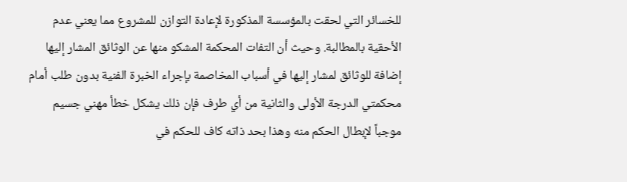للخسائر التي لحقت بالمؤسسة المذكورة لإعادة التوازن للمشروع مما يعني عدم الأحقية بالمطالبة. وحيث أن التفات المحكمة المشكو منها عن الوثائق المشار إليها إضافة للوثائق لمشار إليها في أسباب المخاصمة بإجراء الخبرة الفنية بدون طلب أمام محكمتي الدرجة الأولى والثانية من أي طرف فإن ذلك يشكل خطأ مهني جسيم موجباً لإبطال الحكم منه وهذا بحد ذاته كاف للحكم في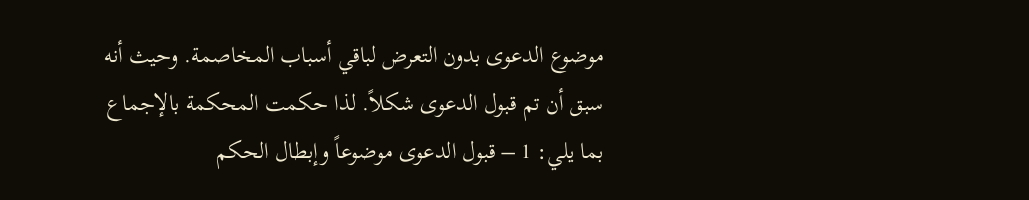موضوع الدعوى بدون التعرض لباقي أسباب المخاصمة. وحيث أنه سبق أن تم قبول الدعوى شكلاً. لذا حكمت المحكمة بالإجماع بما يلي: 1 – قبول الدعوى موضوعاً وإبطال الحكم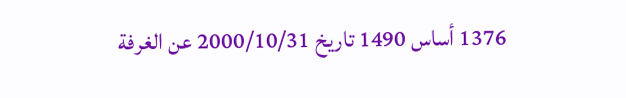1376 أساس 1490 تاريخ 2000/10/31 عن الغرفة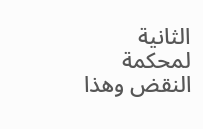الثانية لمحكمة النقض وهذا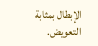الإبطال بمثابة التعويض.